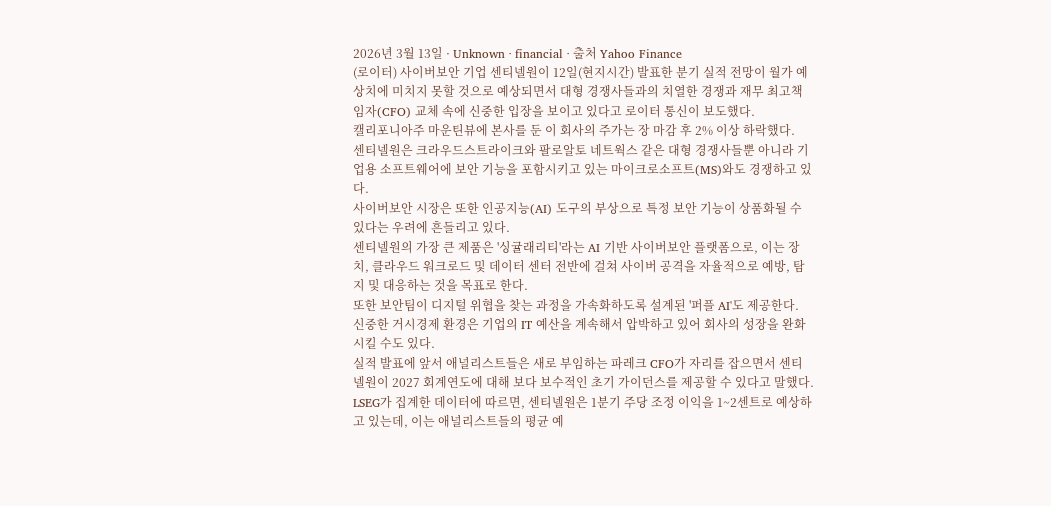2026년 3월 13일 · Unknown · financial · 출처 Yahoo Finance
(로이터) 사이버보안 기업 센티넬원이 12일(현지시간) 발표한 분기 실적 전망이 월가 예상치에 미치지 못할 것으로 예상되면서 대형 경쟁사들과의 치열한 경쟁과 재무 최고책임자(CFO) 교체 속에 신중한 입장을 보이고 있다고 로이터 통신이 보도했다.
캘리포니아주 마운틴뷰에 본사를 둔 이 회사의 주가는 장 마감 후 2% 이상 하락했다.
센티넬원은 크라우드스트라이크와 팔로알토 네트웍스 같은 대형 경쟁사들뿐 아니라 기업용 소프트웨어에 보안 기능을 포함시키고 있는 마이크로소프트(MS)와도 경쟁하고 있다.
사이버보안 시장은 또한 인공지능(AI) 도구의 부상으로 특정 보안 기능이 상품화될 수 있다는 우려에 흔들리고 있다.
센티넬원의 가장 큰 제품은 '싱귤래리티'라는 AI 기반 사이버보안 플랫폼으로, 이는 장치, 클라우드 워크로드 및 데이터 센터 전반에 걸쳐 사이버 공격을 자율적으로 예방, 탐지 및 대응하는 것을 목표로 한다.
또한 보안팀이 디지털 위협을 찾는 과정을 가속화하도록 설계된 '퍼플 AI'도 제공한다.
신중한 거시경제 환경은 기업의 IT 예산을 계속해서 압박하고 있어 회사의 성장을 완화시킬 수도 있다.
실적 발표에 앞서 애널리스트들은 새로 부임하는 파레크 CFO가 자리를 잡으면서 센티넬원이 2027 회계연도에 대해 보다 보수적인 초기 가이던스를 제공할 수 있다고 말했다.
LSEG가 집계한 데이터에 따르면, 센티넬원은 1분기 주당 조정 이익을 1~2센트로 예상하고 있는데, 이는 애널리스트들의 평균 예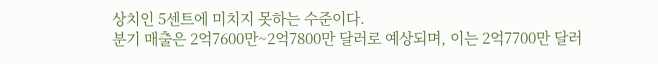상치인 5센트에 미치지 못하는 수준이다.
분기 매출은 2억7600만~2억7800만 달러로 예상되며, 이는 2억7700만 달러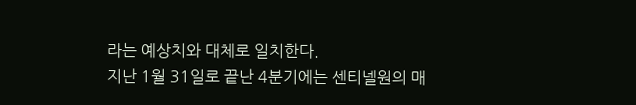라는 예상치와 대체로 일치한다.
지난 1월 31일로 끝난 4분기에는 센티넬원의 매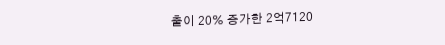출이 20% 증가한 2억7120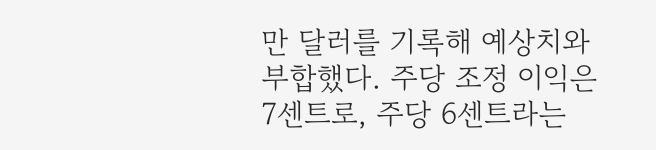만 달러를 기록해 예상치와 부합했다. 주당 조정 이익은 7센트로, 주당 6센트라는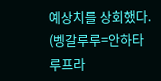예상치를 상회했다.
(벵갈루루=안하타 루프라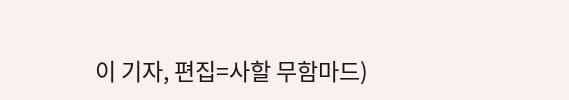이 기자, 편집=사할 무함마드)